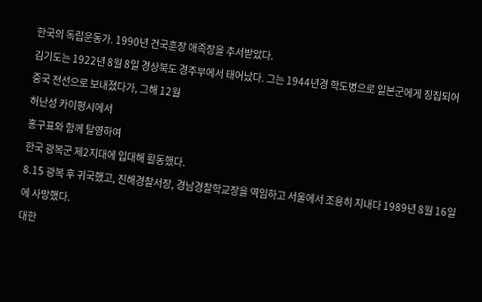한국의 독립운동가. 1990년 건국훈장 애족장을 추서받았다.
김기도는 1922년 8월 8일 경상북도 경주부에서 태어났다. 그는 1944년경 학도병으로 일본군에게 징집되어 중국 전선으로 보내졌다가, 그해 12월
허난성 카이펑시에서
홍구표와 함께 탈영하여
한국 광복군 제2지대에 입대해 활동했다.
8.15 광복 후 귀국했고, 진해경찰서장, 경남경찰학교장을 역임하고 서울에서 조용히 지내다 1989년 8월 16일에 사망했다.
대한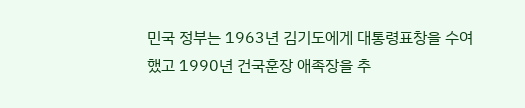민국 정부는 1963년 김기도에게 대통령표창을 수여했고 1990년 건국훈장 애족장을 추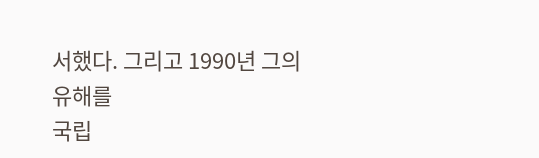서했다. 그리고 1990년 그의 유해를
국립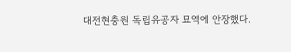대전현충원 독립유공자 묘역에 안장했다.